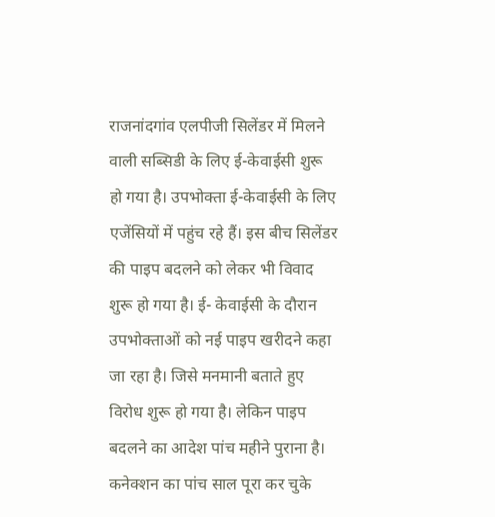राजनांदगांव एलपीजी सिलेंडर में मिलने वाली सब्सिडी के लिए ई-केवाईसी शुरू हो गया है। उपभोक्ता ई-केवाईसी के लिए एजेंसियों में पहुंच रहे हैं। इस बीच सिलेंडर की पाइप बदलने को लेकर भी विवाद शुरू हो गया है। ई- केवाईसी के दौरान उपभोक्ताओं को नई पाइप खरीदने कहा जा रहा है। जिसे मनमानी बताते हुए विरोध शुरू हो गया है। लेकिन पाइप बदलने का आदेश पांच महीने पुराना है। कनेक्शन का पांच साल पूरा कर चुके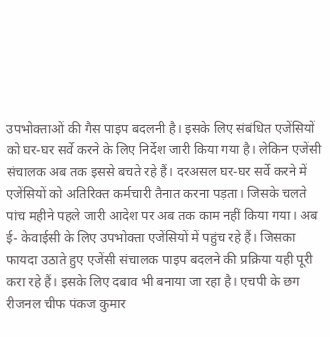उपभोक्ताओं की गैस पाइप बदलनी है। इसके लिए संबंधित एजेंसियों को घर-घर सर्वे करने के लिए निर्देश जारी किया गया है। लेकिन एजेंसी संचालक अब तक इससे बचते रहे हैं। दरअसल घर-घर सर्वे करने में एजेंसियों को अतिरिक्त कर्मचारी तैनात करना पड़ता। जिसके चलते पांच महीने पहले जारी आदेश पर अब तक काम नहीं किया गया। अब ई- केवाईसी के लिए उपभोक्ता एजेंसियों में पहुंच रहे हैं। जिसका फायदा उठाते हुए एजेंसी संचालक पाइप बदलने की प्रक्रिया यही पूरी करा रहे हैं। इसके लिए दबाव भी बनाया जा रहा है। एचपी के छग रीजनल चीफ पंकज कुमार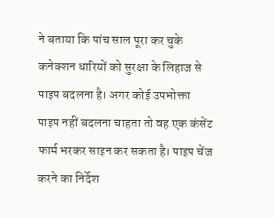ने बताया कि पांच साल पूरा कर चुके कनेक्शन धारियों को सुरक्षा के लिहाज से पाइप बदलना है। अगर कोई उपभोक्ता पाइप नहीं बदलना चाहता तो वह एक कंसेंट फार्म भरकर साइन कर सकता है। पाइप चेंज करने का निर्देश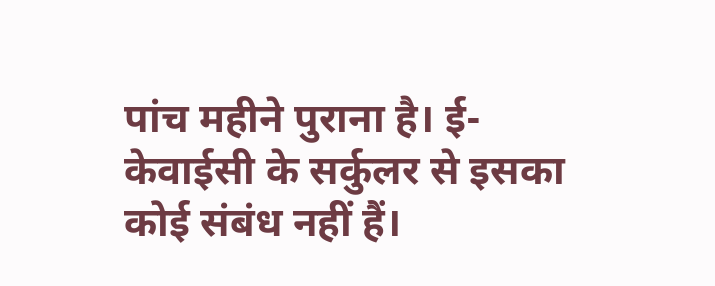पांच महीने पुराना है। ई-केवाईसी के सर्कुलर से इसका कोई संबंध नहीं हैं।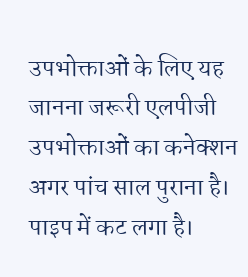उपभोक्ताओं के लिए यह जानना जरूरी एलपीजी उपभोक्ताओं का कनेक्शन अगर पांच साल पुराना है। पाइप में कट लगा है।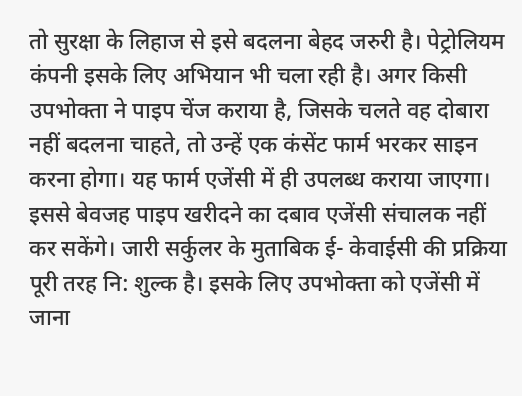तो सुरक्षा के लिहाज से इसे बदलना बेहद जरुरी है। पेट्रोलियम कंपनी इसके लिए अभियान भी चला रही है। अगर किसी उपभोक्ता ने पाइप चेंज कराया है, जिसके चलते वह दोबारा नहीं बदलना चाहते, तो उन्हें एक कंसेंट फार्म भरकर साइन करना होगा। यह फार्म एजेंसी में ही उपलब्ध कराया जाएगा। इससे बेवजह पाइप खरीदने का दबाव एजेंसी संचालक नहीं कर सकेंगे। जारी सर्कुलर के मुताबिक ई- केवाईसी की प्रक्रिया पूरी तरह नि: शुल्क है। इसके लिए उपभोक्ता को एजेंसी में जाना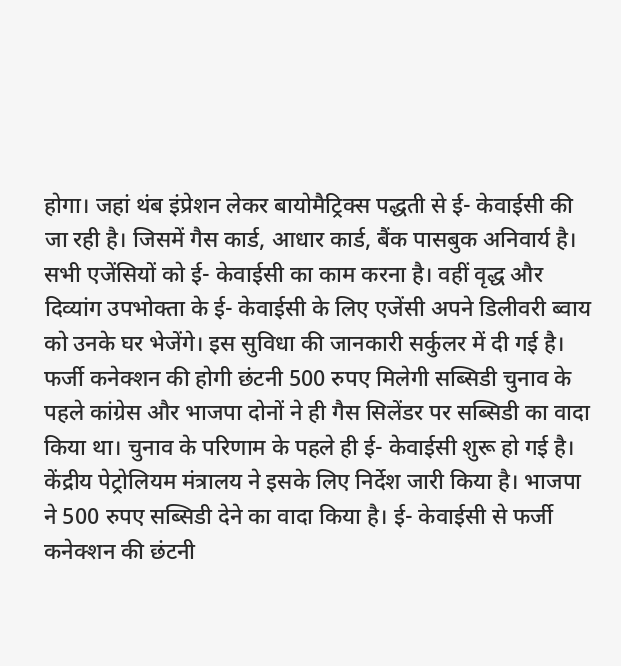होगा। जहां थंब इंप्रेशन लेकर बायोमैट्रिक्स पद्धती से ई- केवाईसी की जा रही है। जिसमें गैस कार्ड, आधार कार्ड, बैंक पासबुक अनिवार्य है। सभी एजेंसियों को ई- केवाईसी का काम करना है। वहीं वृद्ध और दिव्यांग उपभोक्ता के ई- केवाईसी के लिए एजेंसी अपने डिलीवरी ब्वाय को उनके घर भेजेंगे। इस सुविधा की जानकारी सर्कुलर में दी गई है। फर्जी कनेक्शन की होगी छंटनी 500 रुपए मिलेगी सब्सिडी चुनाव के पहले कांग्रेस और भाजपा दोनों ने ही गैस सिलेंडर पर सब्सिडी का वादा किया था। चुनाव के परिणाम के पहले ही ई- केवाईसी शुरू हो गई है। केंद्रीय पेट्रोलियम मंत्रालय ने इसके लिए निर्देश जारी किया है। भाजपा ने 500 रुपए सब्सिडी देने का वादा किया है। ई- केवाईसी से फर्जी कनेक्शन की छंटनी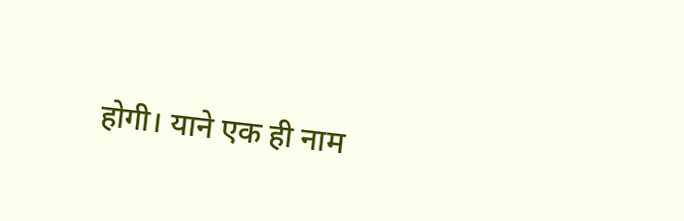होगी। याने एक ही नाम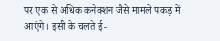पर एक से अधिक कनेक्शन जैसे मामले पकड़ में आएंगे। इसी के चलते ई-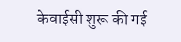केवाईसी शुरू की गई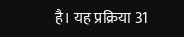है। यह प्रक्रिया 31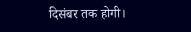दिसंबर तक होगी।